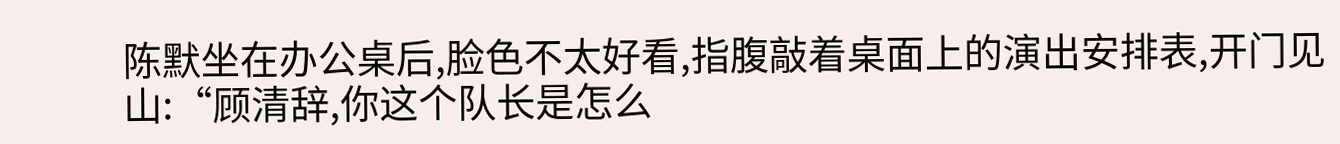陈默坐在办公桌后,脸色不太好看,指腹敲着桌面上的演出安排表,开门见山:“顾清辞,你这个队长是怎么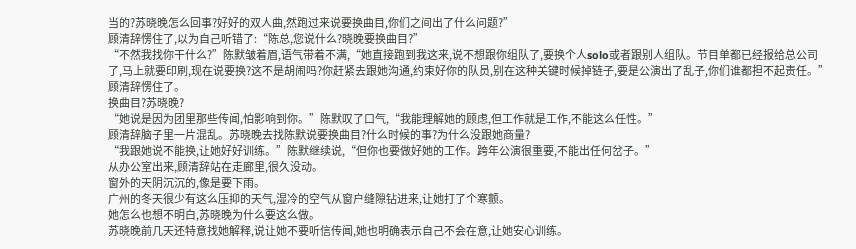当的?苏晓晚怎么回事?好好的双人曲,然跑过来说要换曲目,你们之间出了什么问题?”
顾清辞愣住了,以为自己听错了:“陈总,您说什么?晓晚要换曲目?”
“不然我找你干什么?”陈默皱着眉,语气带着不满,“她直接跑到我这来,说不想跟你组队了,要换个人solo或者跟别人组队。节目单都已经报给总公司了,马上就要印刷,现在说要换?这不是胡闹吗?你赶紧去跟她沟通,约束好你的队员,别在这种关键时候掉链子,要是公演出了乱子,你们谁都担不起责任。”
顾清辞愣住了。
换曲目?苏晓晚?
“她说是因为团里那些传闻,怕影响到你。”陈默叹了口气,“我能理解她的顾虑,但工作就是工作,不能这么任性。”
顾清辞脑子里一片混乱。苏晓晚去找陈默说要换曲目?什么时候的事?为什么没跟她商量?
“我跟她说不能换,让她好好训练。”陈默继续说,“但你也要做好她的工作。跨年公演很重要,不能出任何岔子。”
从办公室出来,顾清辞站在走廊里,很久没动。
窗外的天阴沉沉的,像是要下雨。
广州的冬天很少有这么压抑的天气,湿冷的空气从窗户缝隙钻进来,让她打了个寒颤。
她怎么也想不明白,苏晓晚为什么要这么做。
苏晓晚前几天还特意找她解释,说让她不要听信传闻,她也明确表示自己不会在意,让她安心训练。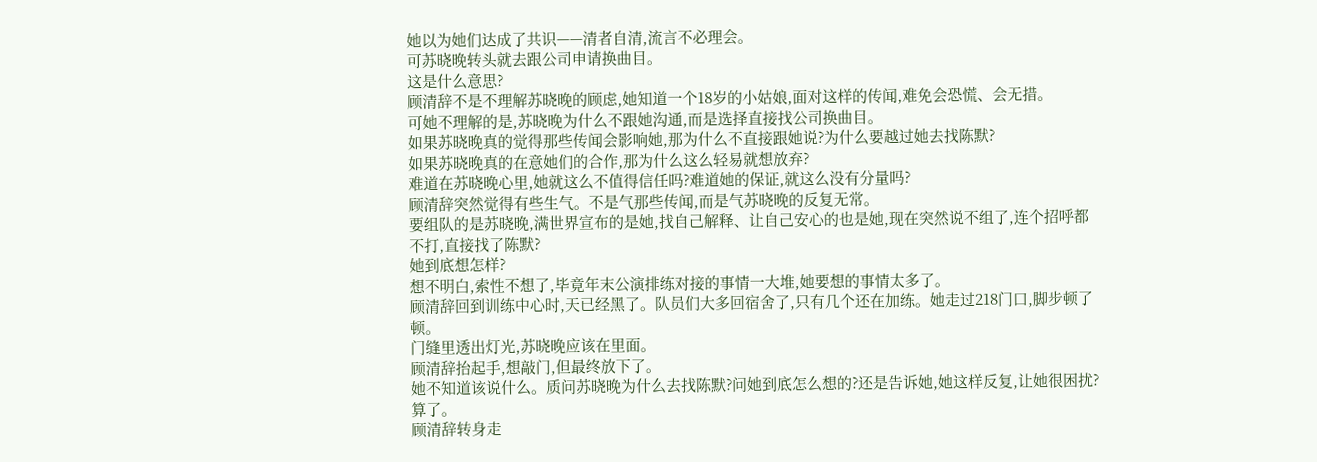她以为她们达成了共识——清者自清,流言不必理会。
可苏晓晚转头就去跟公司申请换曲目。
这是什么意思?
顾清辞不是不理解苏晓晚的顾虑,她知道一个18岁的小姑娘,面对这样的传闻,难免会恐慌、会无措。
可她不理解的是,苏晓晚为什么不跟她沟通,而是选择直接找公司换曲目。
如果苏晓晚真的觉得那些传闻会影响她,那为什么不直接跟她说?为什么要越过她去找陈默?
如果苏晓晚真的在意她们的合作,那为什么这么轻易就想放弃?
难道在苏晓晚心里,她就这么不值得信任吗?难道她的保证,就这么没有分量吗?
顾清辞突然觉得有些生气。不是气那些传闻,而是气苏晓晚的反复无常。
要组队的是苏晓晚,满世界宣布的是她,找自己解释、让自己安心的也是她,现在突然说不组了,连个招呼都不打,直接找了陈默?
她到底想怎样?
想不明白,索性不想了,毕竟年末公演排练对接的事情一大堆,她要想的事情太多了。
顾清辞回到训练中心时,天已经黑了。队员们大多回宿舍了,只有几个还在加练。她走过218门口,脚步顿了顿。
门缝里透出灯光,苏晓晚应该在里面。
顾清辞抬起手,想敲门,但最终放下了。
她不知道该说什么。质问苏晓晚为什么去找陈默?问她到底怎么想的?还是告诉她,她这样反复,让她很困扰?
算了。
顾清辞转身走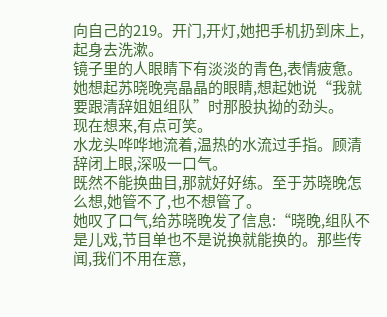向自己的219。开门,开灯,她把手机扔到床上,起身去洗漱。
镜子里的人眼睛下有淡淡的青色,表情疲惫。她想起苏晓晚亮晶晶的眼睛,想起她说“我就要跟清辞姐姐组队”时那股执拗的劲头。
现在想来,有点可笑。
水龙头哗哗地流着,温热的水流过手指。顾清辞闭上眼,深吸一口气。
既然不能换曲目,那就好好练。至于苏晓晚怎么想,她管不了,也不想管了。
她叹了口气,给苏晓晚发了信息:“晓晚,组队不是儿戏,节目单也不是说换就能换的。那些传闻,我们不用在意,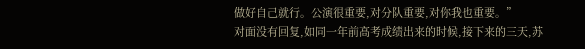做好自己就行。公演很重要,对分队重要,对你我也重要。”
对面没有回复,如同一年前高考成绩出来的时候,接下来的三天,苏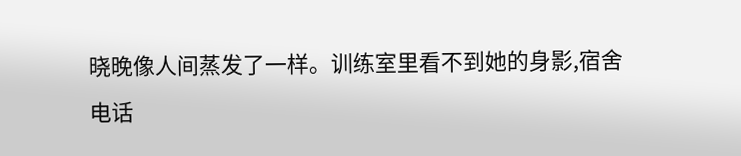晓晚像人间蒸发了一样。训练室里看不到她的身影,宿舍电话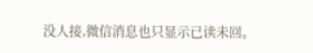没人接,微信消息也只显示已读未回。